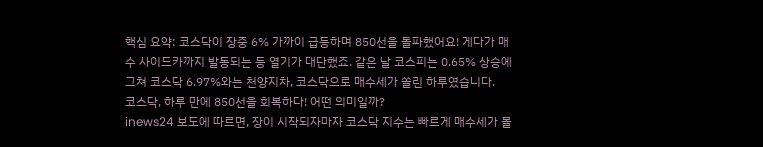핵심 요약: 코스닥이 장중 6% 가까이 급등하며 850선을 돌파했어요! 게다가 매수 사이드카까지 발동되는 등 열기가 대단했죠. 같은 날 코스피는 0.65% 상승에 그쳐 코스닥 6.97%와는 천양지차, 코스닥으로 매수세가 쏠린 하루였습니다.
코스닥, 하루 만에 850선을 회복하다! 어떤 의미일까?
inews24 보도에 따르면, 장이 시작되자마자 코스닥 지수는 빠르게 매수세가 몰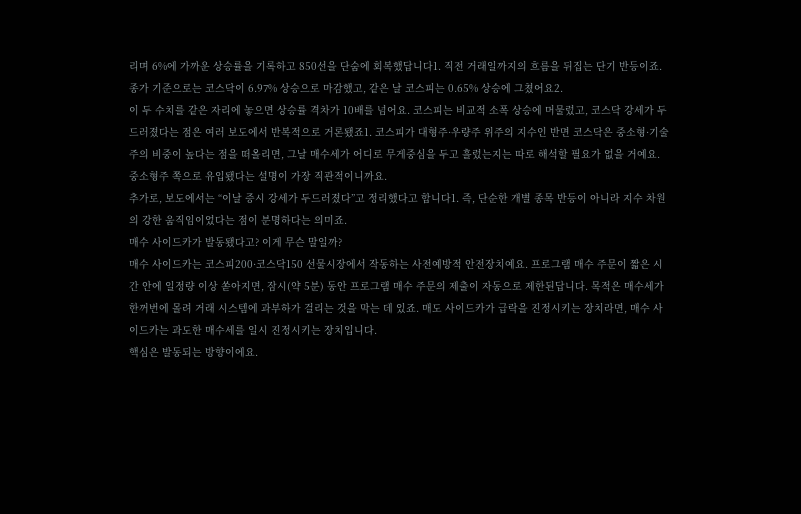리며 6%에 가까운 상승률을 기록하고 850선을 단숨에 회복했답니다1. 직전 거래일까지의 흐름을 뒤집는 단기 반등이죠. 종가 기준으로는 코스닥이 6.97% 상승으로 마감했고, 같은 날 코스피는 0.65% 상승에 그쳤어요2.
이 두 수치를 같은 자리에 놓으면 상승률 격차가 10배를 넘어요. 코스피는 비교적 소폭 상승에 머물렀고, 코스닥 강세가 두드러졌다는 점은 여러 보도에서 반복적으로 거론됐죠1. 코스피가 대형주·우량주 위주의 지수인 반면 코스닥은 중소형·기술주의 비중이 높다는 점을 떠올리면, 그날 매수세가 어디로 무게중심을 두고 흘렀는지는 따로 해석할 필요가 없을 거예요. 중소형주 쪽으로 유입됐다는 설명이 가장 직관적이니까요.
추가로, 보도에서는 “이날 증시 강세가 두드러졌다”고 정리했다고 합니다1. 즉, 단순한 개별 종목 반등이 아니라 지수 차원의 강한 움직임이었다는 점이 분명하다는 의미죠.
매수 사이드카가 발동됐다고? 이게 무슨 말일까?
매수 사이드카는 코스피200·코스닥150 선물시장에서 작동하는 사전예방적 안전장치예요. 프로그램 매수 주문이 짧은 시간 안에 일정량 이상 쏟아지면, 잠시(약 5분) 동안 프로그램 매수 주문의 제출이 자동으로 제한된답니다. 목적은 매수세가 한꺼번에 몰려 거래 시스템에 과부하가 걸리는 것을 막는 데 있죠. 매도 사이드카가 급락을 진정시키는 장치라면, 매수 사이드카는 과도한 매수세를 일시 진정시키는 장치입니다.
핵심은 발동되는 방향이에요.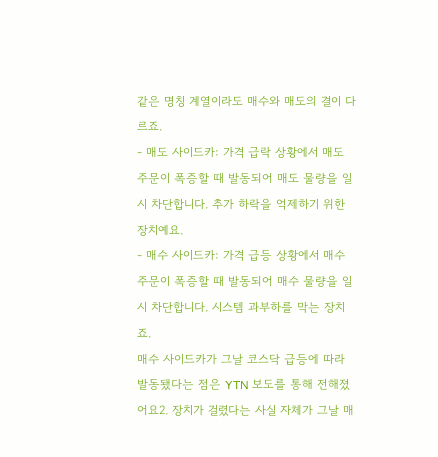같은 명칭 계열이라도 매수와 매도의 결이 다르죠.
- 매도 사이드카: 가격 급락 상황에서 매도 주문이 폭증할 때 발동되어 매도 물량을 일시 차단합니다. 추가 하락을 억제하기 위한 장치예요.
- 매수 사이드카: 가격 급등 상황에서 매수 주문이 폭증할 때 발동되어 매수 물량을 일시 차단합니다. 시스템 과부하를 막는 장치죠.
매수 사이드카가 그날 코스닥 급등에 따라 발동됐다는 점은 YTN 보도를 통해 전해졌어요2. 장치가 걸렸다는 사실 자체가 그날 매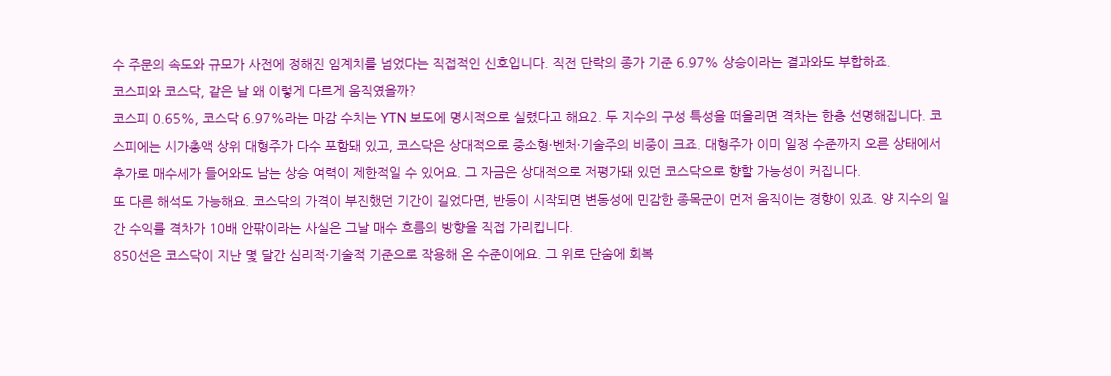수 주문의 속도와 규모가 사전에 정해진 임계치를 넘었다는 직접적인 신호입니다. 직전 단락의 종가 기준 6.97% 상승이라는 결과와도 부합하죠.
코스피와 코스닥, 같은 날 왜 이렇게 다르게 움직였을까?
코스피 0.65%, 코스닥 6.97%라는 마감 수치는 YTN 보도에 명시적으로 실렸다고 해요2. 두 지수의 구성 특성을 떠올리면 격차는 한층 선명해집니다. 코스피에는 시가총액 상위 대형주가 다수 포함돼 있고, 코스닥은 상대적으로 중소형·벤처·기술주의 비중이 크죠. 대형주가 이미 일정 수준까지 오른 상태에서 추가로 매수세가 들어와도 남는 상승 여력이 제한적일 수 있어요. 그 자금은 상대적으로 저평가돼 있던 코스닥으로 향할 가능성이 커집니다.
또 다른 해석도 가능해요. 코스닥의 가격이 부진했던 기간이 길었다면, 반등이 시작되면 변동성에 민감한 종목군이 먼저 움직이는 경향이 있죠. 양 지수의 일간 수익률 격차가 10배 안팎이라는 사실은 그날 매수 흐름의 방향을 직접 가리킵니다.
850선은 코스닥이 지난 몇 달간 심리적·기술적 기준으로 작용해 온 수준이에요. 그 위로 단숨에 회복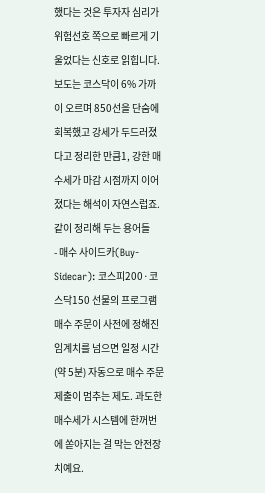했다는 것은 투자자 심리가 위험선호 쪽으로 빠르게 기울었다는 신호로 읽힙니다. 보도는 코스닥이 6% 가까이 오르며 850선을 단숨에 회복했고 강세가 두드러졌다고 정리한 만큼1, 강한 매수세가 마감 시점까지 이어졌다는 해석이 자연스럽죠.
같이 정리해 두는 용어들
- 매수 사이드카(Buy-Sidecar): 코스피200·코스닥150 선물의 프로그램 매수 주문이 사전에 정해진 임계치를 넘으면 일정 시간(약 5분) 자동으로 매수 주문 제출이 멈추는 제도. 과도한 매수세가 시스템에 한꺼번에 쏟아지는 걸 막는 안전장치예요.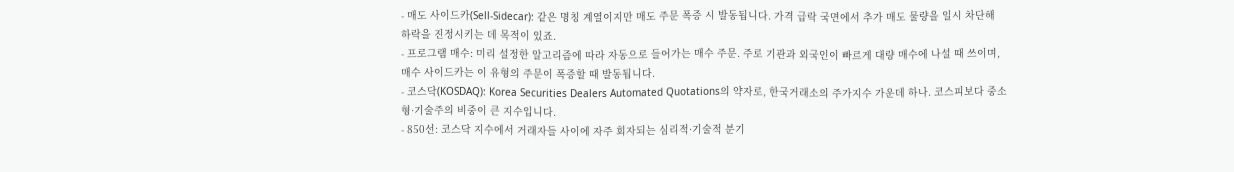- 매도 사이드카(Sell-Sidecar): 같은 명칭 계열이지만 매도 주문 폭증 시 발동됩니다. 가격 급락 국면에서 추가 매도 물량을 일시 차단해 하락을 진정시키는 데 목적이 있죠.
- 프로그램 매수: 미리 설정한 알고리즘에 따라 자동으로 들어가는 매수 주문. 주로 기관과 외국인이 빠르게 대량 매수에 나설 때 쓰이며, 매수 사이드카는 이 유형의 주문이 폭증할 때 발동됩니다.
- 코스닥(KOSDAQ): Korea Securities Dealers Automated Quotations의 약자로, 한국거래소의 주가지수 가운데 하나. 코스피보다 중소형·기술주의 비중이 큰 지수입니다.
- 850선: 코스닥 지수에서 거래자들 사이에 자주 회자되는 심리적·기술적 분기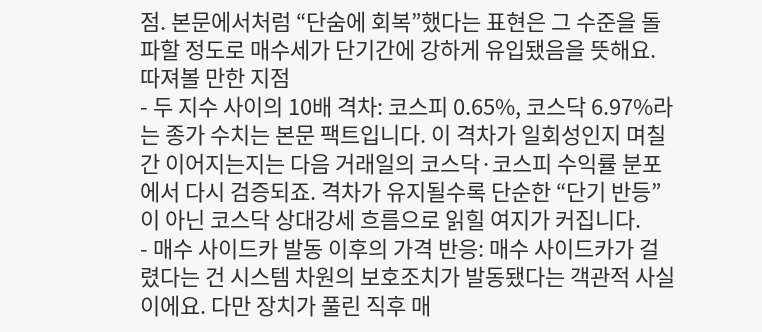점. 본문에서처럼 “단숨에 회복”했다는 표현은 그 수준을 돌파할 정도로 매수세가 단기간에 강하게 유입됐음을 뜻해요.
따져볼 만한 지점
- 두 지수 사이의 10배 격차: 코스피 0.65%, 코스닥 6.97%라는 종가 수치는 본문 팩트입니다. 이 격차가 일회성인지 며칠간 이어지는지는 다음 거래일의 코스닥·코스피 수익률 분포에서 다시 검증되죠. 격차가 유지될수록 단순한 “단기 반등”이 아닌 코스닥 상대강세 흐름으로 읽힐 여지가 커집니다.
- 매수 사이드카 발동 이후의 가격 반응: 매수 사이드카가 걸렸다는 건 시스템 차원의 보호조치가 발동됐다는 객관적 사실이에요. 다만 장치가 풀린 직후 매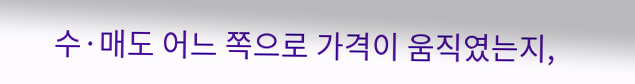수·매도 어느 쪽으로 가격이 움직였는지,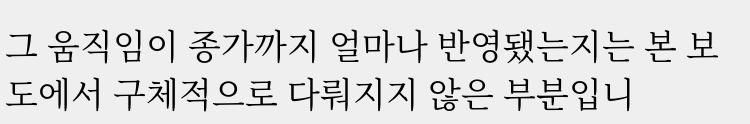그 움직임이 종가까지 얼마나 반영됐는지는 본 보도에서 구체적으로 다뤄지지 않은 부분입니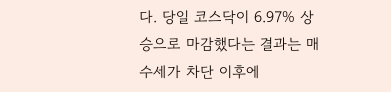다. 당일 코스닥이 6.97% 상승으로 마감했다는 결과는 매수세가 차단 이후에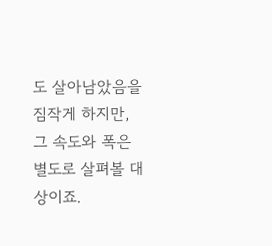도 살아남았음을 짐작게 하지만, 그 속도와 폭은 별도로 살펴볼 대상이죠.